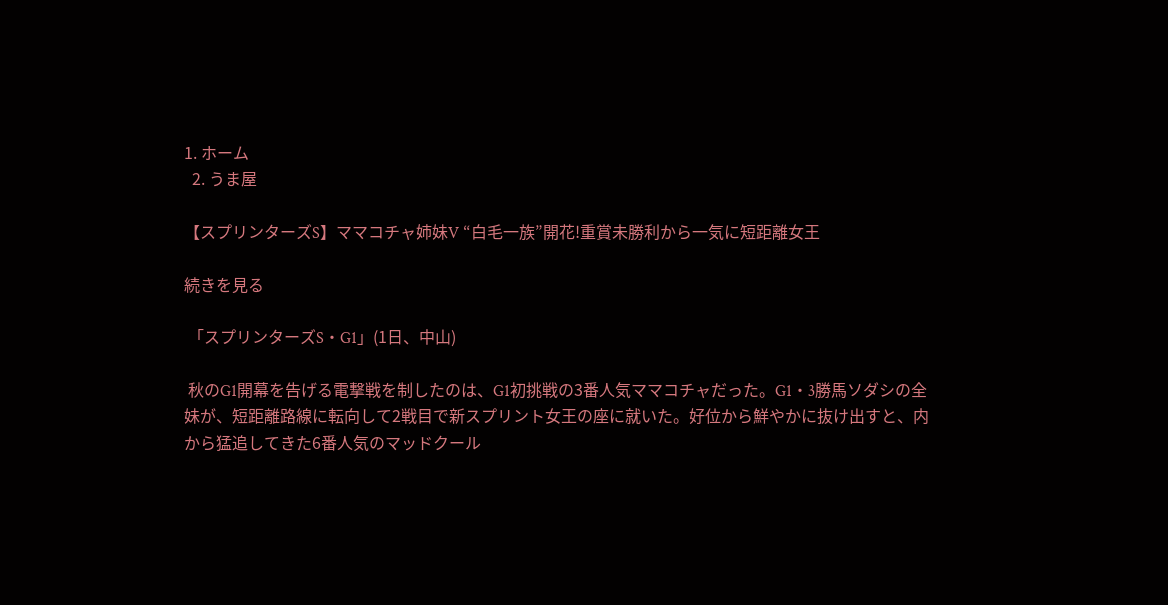1. ホーム
  2. うま屋

【スプリンターズS】ママコチャ姉妹V “白毛一族”開花!重賞未勝利から一気に短距離女王

続きを見る

 「スプリンターズS・G1」(1日、中山)

 秋のG1開幕を告げる電撃戦を制したのは、G1初挑戦の3番人気ママコチャだった。G1・3勝馬ソダシの全妹が、短距離路線に転向して2戦目で新スプリント女王の座に就いた。好位から鮮やかに抜け出すと、内から猛追してきた6番人気のマッドクール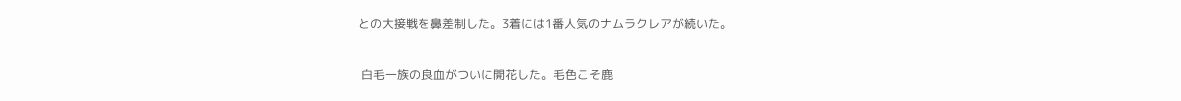との大接戦を鼻差制した。3着には1番人気のナムラクレアが続いた。

 白毛一族の良血がついに開花した。毛色こそ鹿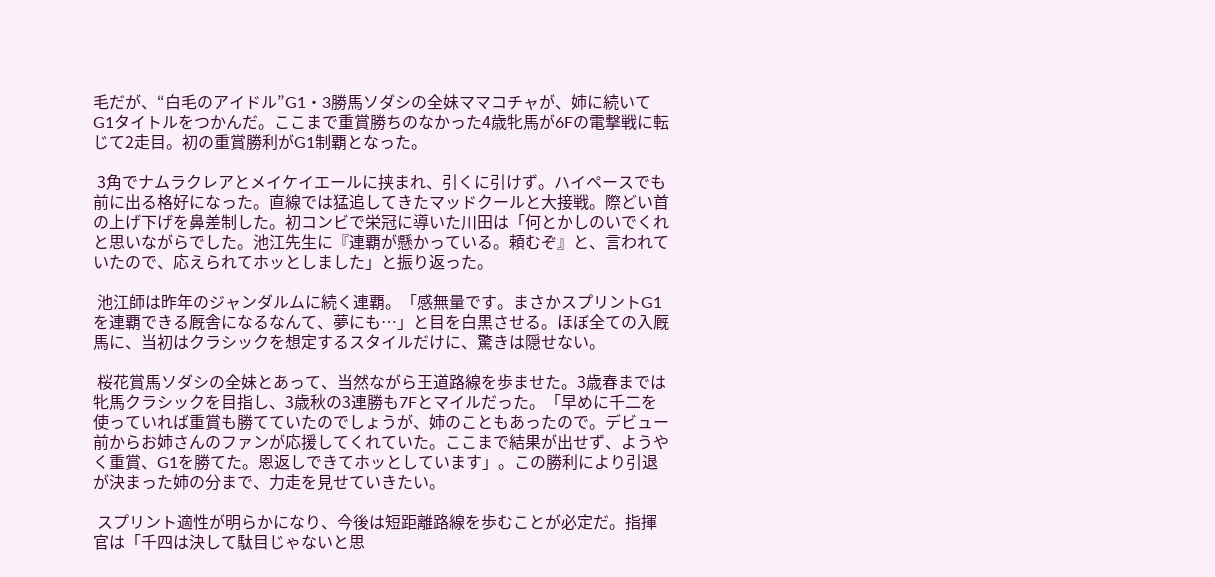毛だが、“白毛のアイドル”G1・3勝馬ソダシの全妹ママコチャが、姉に続いてG1タイトルをつかんだ。ここまで重賞勝ちのなかった4歳牝馬が6Fの電撃戦に転じて2走目。初の重賞勝利がG1制覇となった。

 3角でナムラクレアとメイケイエールに挟まれ、引くに引けず。ハイペースでも前に出る格好になった。直線では猛追してきたマッドクールと大接戦。際どい首の上げ下げを鼻差制した。初コンビで栄冠に導いた川田は「何とかしのいでくれと思いながらでした。池江先生に『連覇が懸かっている。頼むぞ』と、言われていたので、応えられてホッとしました」と振り返った。

 池江師は昨年のジャンダルムに続く連覇。「感無量です。まさかスプリントG1を連覇できる厩舎になるなんて、夢にも…」と目を白黒させる。ほぼ全ての入厩馬に、当初はクラシックを想定するスタイルだけに、驚きは隠せない。

 桜花賞馬ソダシの全妹とあって、当然ながら王道路線を歩ませた。3歳春までは牝馬クラシックを目指し、3歳秋の3連勝も7Fとマイルだった。「早めに千二を使っていれば重賞も勝てていたのでしょうが、姉のこともあったので。デビュー前からお姉さんのファンが応援してくれていた。ここまで結果が出せず、ようやく重賞、G1を勝てた。恩返しできてホッとしています」。この勝利により引退が決まった姉の分まで、力走を見せていきたい。

 スプリント適性が明らかになり、今後は短距離路線を歩むことが必定だ。指揮官は「千四は決して駄目じゃないと思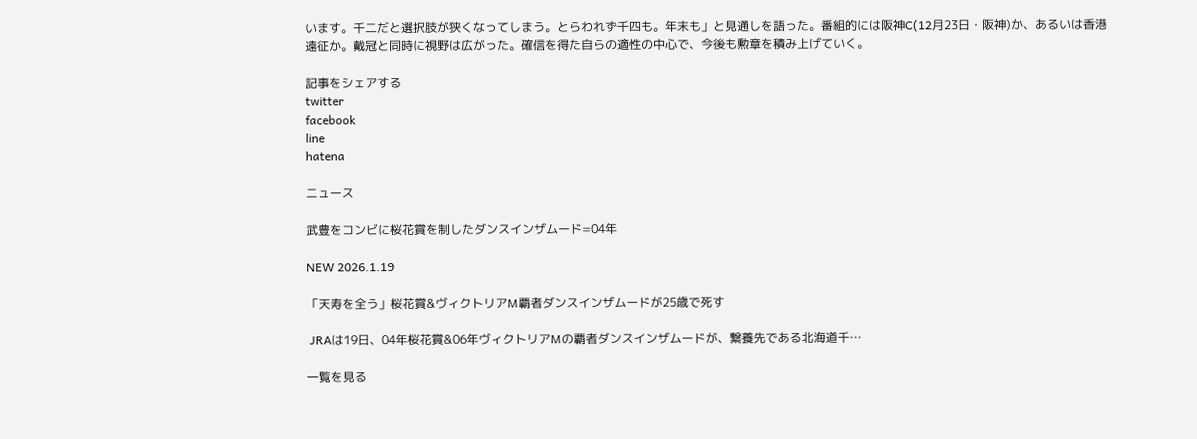います。千二だと選択肢が狭くなってしまう。とらわれず千四も。年末も」と見通しを語った。番組的には阪神C(12月23日・阪神)か、あるいは香港遠征か。戴冠と同時に視野は広がった。確信を得た自らの適性の中心で、今後も勲章を積み上げていく。

記事をシェアする
twitter
facebook
line
hatena

ニュース

武豊をコンビに桜花賞を制したダンスインザムード=04年

NEW 2026.1.19

「天寿を全う」桜花賞&ヴィクトリアM覇者ダンスインザムードが25歳で死す

 JRAは19日、04年桜花賞&06年ヴィクトリアMの覇者ダンスインザムードが、繋養先である北海道千…

一覧を見る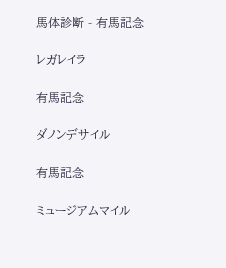馬体診断 - 有馬記念

レガレイラ

有馬記念

ダノンデサイル

有馬記念

ミュージアムマイル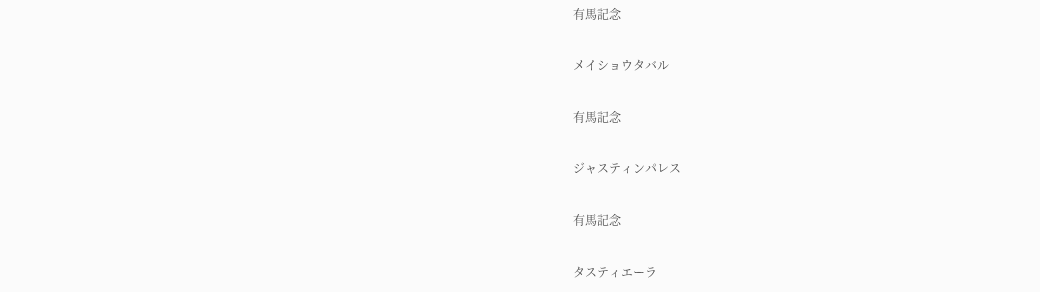有馬記念

メイショウタバル

有馬記念

ジャスティンパレス

有馬記念

タスティエーラ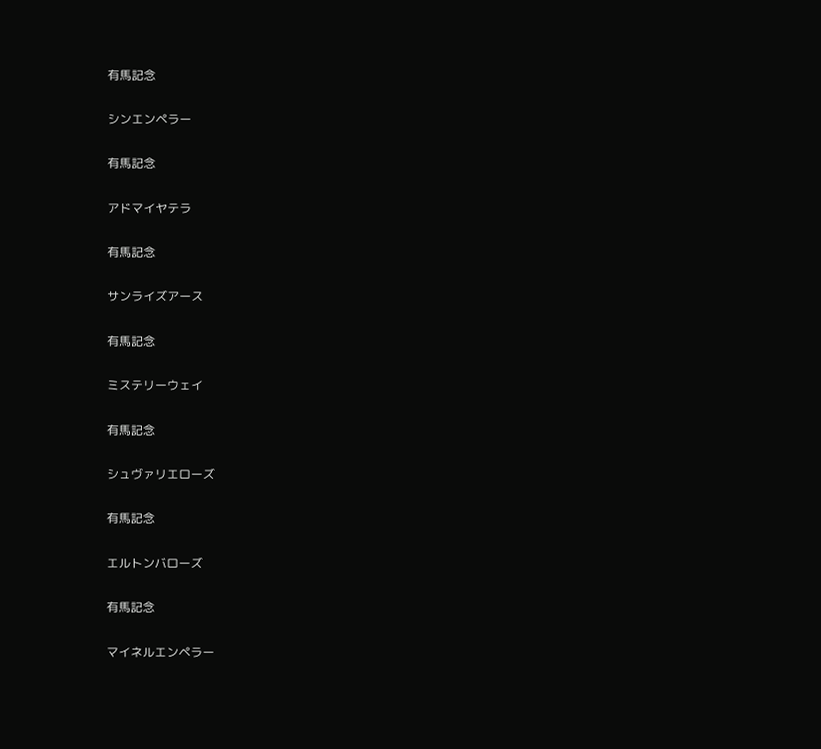有馬記念

シンエンペラー

有馬記念

アドマイヤテラ

有馬記念

サンライズアース

有馬記念

ミステリーウェイ

有馬記念

シュヴァリエローズ

有馬記念

エルトンバローズ

有馬記念

マイネルエンペラー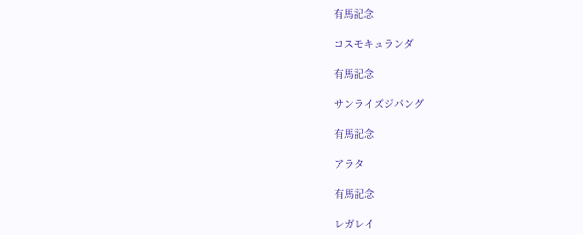有馬記念

コスモキュランダ

有馬記念

サンライズジパング

有馬記念

アラタ

有馬記念

レガレイ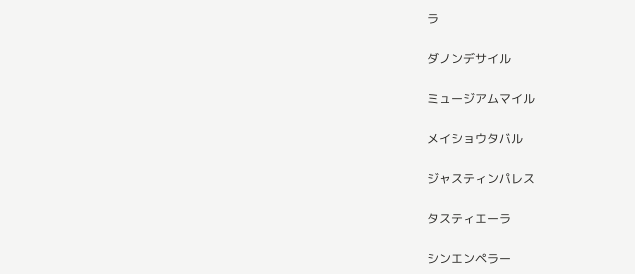ラ

ダノンデサイル

ミュージアムマイル

メイショウタバル

ジャスティンパレス

タスティエーラ

シンエンペラー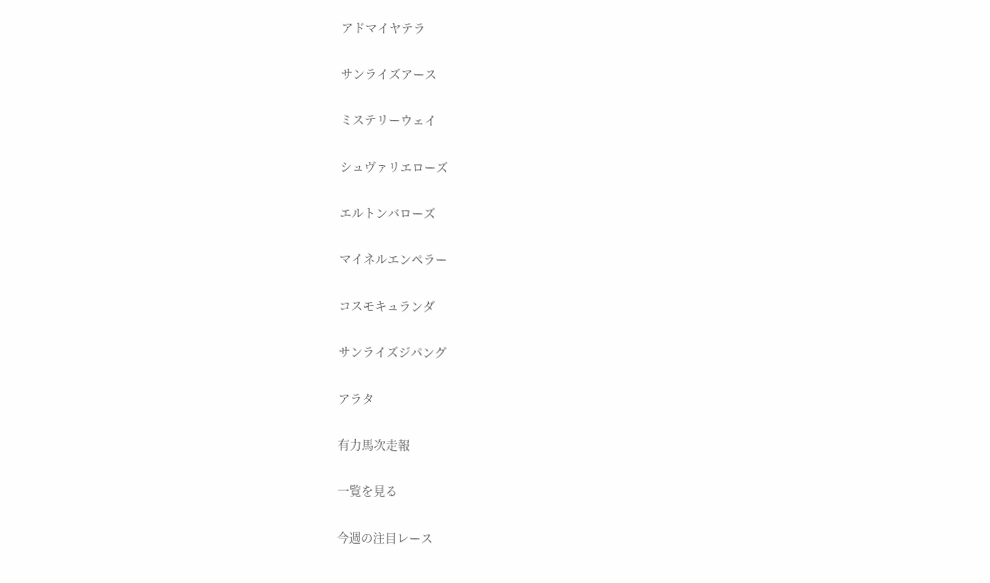アドマイヤテラ

サンライズアース

ミステリーウェイ

シュヴァリエローズ

エルトンバローズ

マイネルエンペラー

コスモキュランダ

サンライズジパング

アラタ

有力馬次走報

一覧を見る

今週の注目レース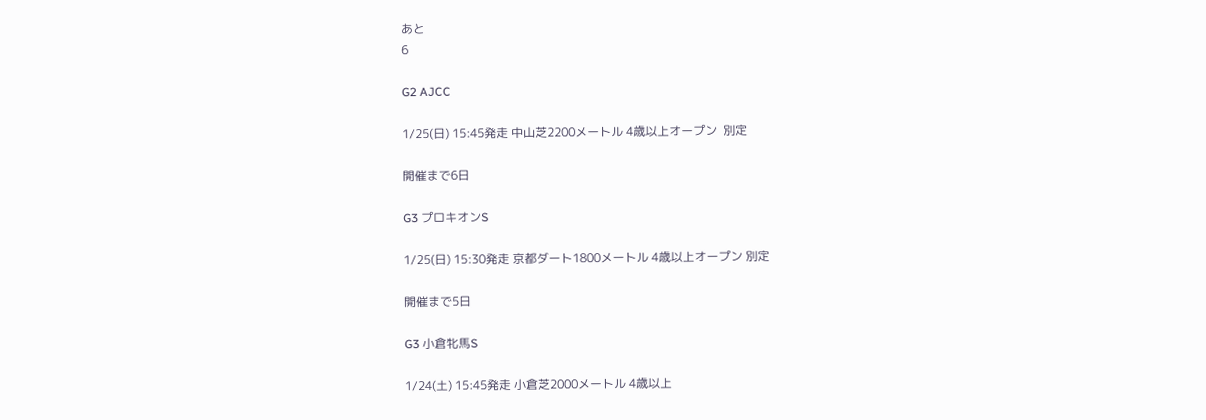あと
6

G2 AJCC

1/25(日) 15:45発走 中山芝2200メートル 4歳以上オープン  別定

開催まで6日

G3 プロキオンS

1/25(日) 15:30発走 京都ダート1800メートル 4歳以上オープン 別定

開催まで5日

G3 小倉牝馬S

1/24(土) 15:45発走 小倉芝2000メートル 4歳以上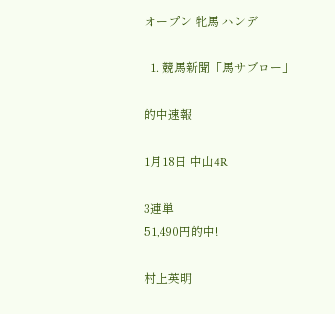オープン 牝馬 ハンデ

  1. 競馬新聞「馬サブロー」

的中速報

1月18日 中山4R

3連単
51,490円的中!

村上英明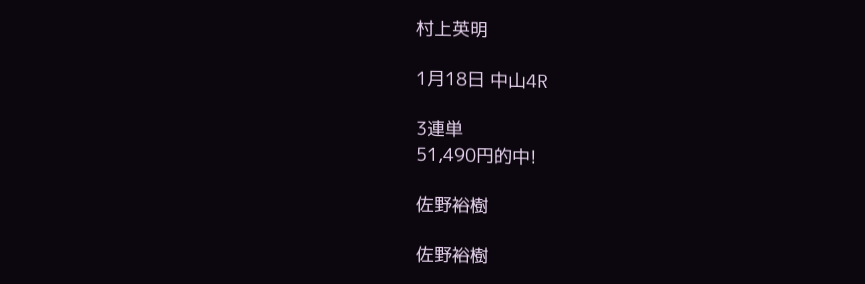村上英明

1月18日 中山4R

3連単
51,490円的中!

佐野裕樹

佐野裕樹